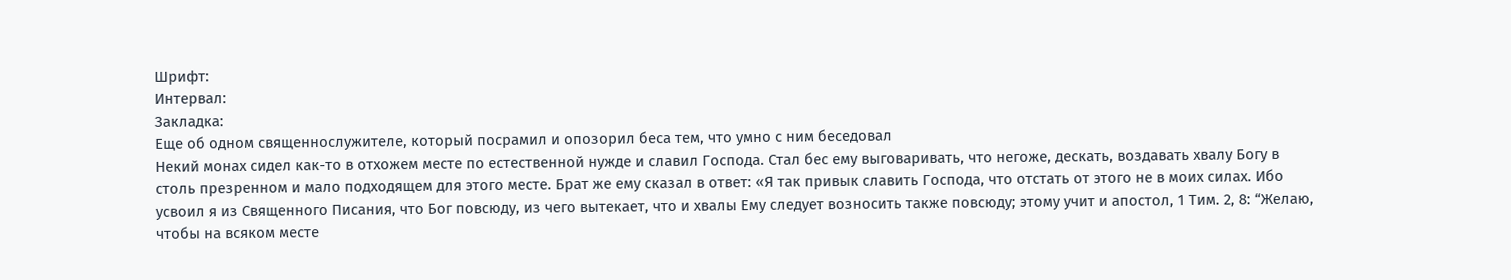Шрифт:
Интервал:
Закладка:
Еще об одном священнослужителе, который посрамил и опозорил беса тем, что умно с ним беседовал
Некий монах сидел как-то в отхожем месте по естественной нужде и славил Господа. Стал бес ему выговаривать, что негоже, дескать, воздавать хвалу Богу в столь презренном и мало подходящем для этого месте. Брат же ему сказал в ответ: «Я так привык славить Господа, что отстать от этого не в моих силах. Ибо усвоил я из Священного Писания, что Бог повсюду, из чего вытекает, что и хвалы Ему следует возносить также повсюду; этому учит и апостол, 1 Тим. 2, 8: “Желаю, чтобы на всяком месте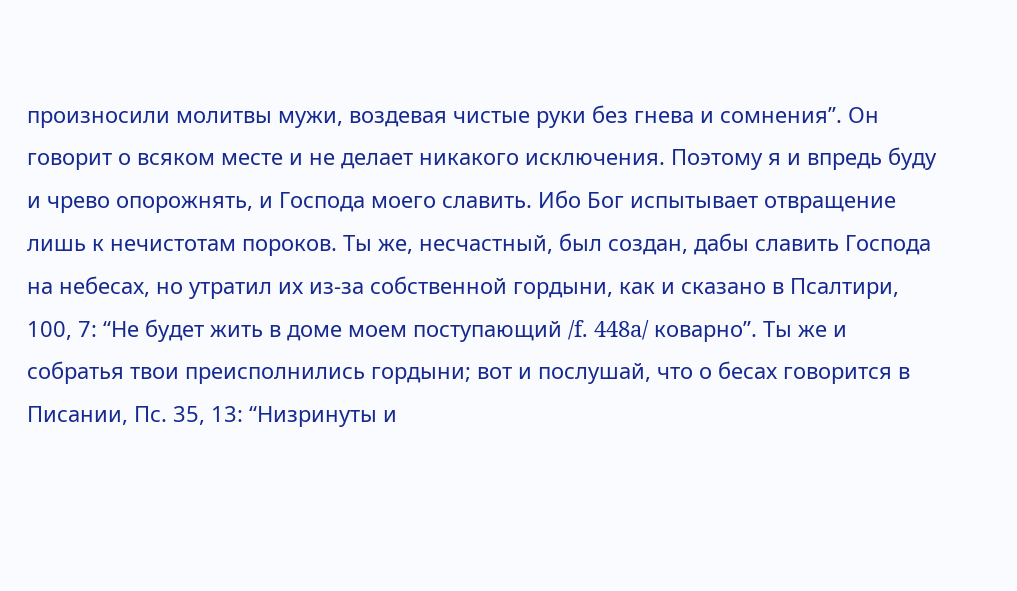произносили молитвы мужи, воздевая чистые руки без гнева и сомнения”. Он говорит о всяком месте и не делает никакого исключения. Поэтому я и впредь буду и чрево опорожнять, и Господа моего славить. Ибо Бог испытывает отвращение лишь к нечистотам пороков. Ты же, несчастный, был создан, дабы славить Господа на небесах, но утратил их из-за собственной гордыни, как и сказано в Псалтири, 100, 7: “Не будет жить в доме моем поступающий /f. 448a/ коварно”. Ты же и собратья твои преисполнились гордыни; вот и послушай, что о бесах говорится в Писании, Пс. 35, 13: “Низринуты и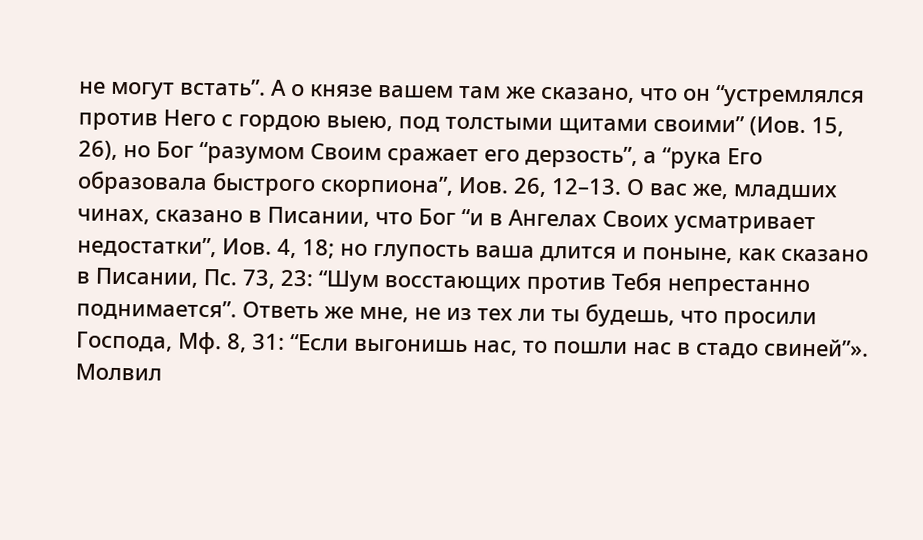не могут встать”. А о князе вашем там же сказано, что он “устремлялся против Него с гордою выею, под толстыми щитами своими” (Иов. 15, 26), но Бог “разумом Своим сражает его дерзость”, а “рука Его образовала быстрого скорпиона”, Иов. 26, 12–13. О вас же, младших чинах, сказано в Писании, что Бог “и в Ангелах Своих усматривает недостатки”, Иов. 4, 18; но глупость ваша длится и поныне, как сказано в Писании, Пс. 73, 23: “Шум восстающих против Тебя непрестанно поднимается”. Ответь же мне, не из тех ли ты будешь, что просили Господа, Мф. 8, 31: “Если выгонишь нас, то пошли нас в стадо свиней”». Молвил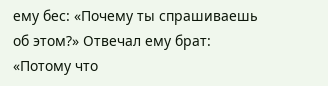ему бес: «Почему ты спрашиваешь об этом?» Отвечал ему брат: «Потому что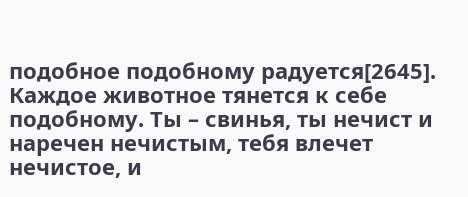подобное подобному радуется[2645]. Каждое животное тянется к себе подобному. Ты – свинья, ты нечист и наречен нечистым, тебя влечет нечистое, и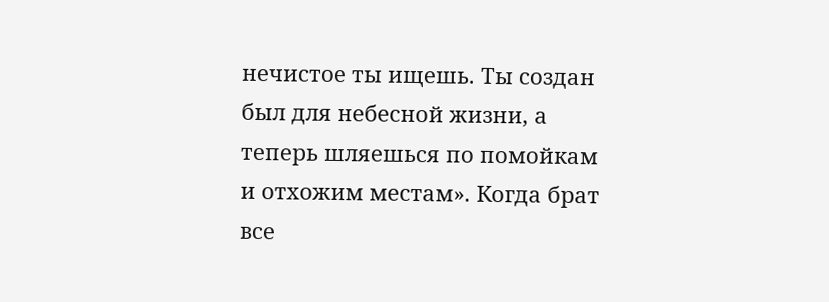нечистое ты ищешь. Ты создан был для небесной жизни, а теперь шляешься по помойкам и отхожим местам». Когда брат все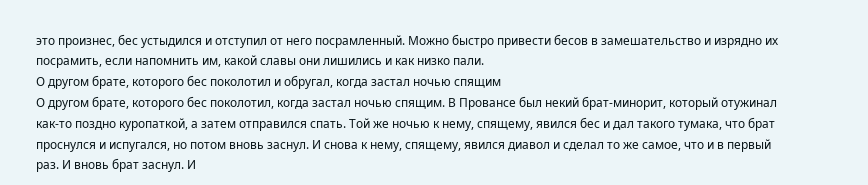это произнес, бес устыдился и отступил от него посрамленный. Можно быстро привести бесов в замешательство и изрядно их посрамить, если напомнить им, какой славы они лишились и как низко пали.
О другом брате, которого бес поколотил и обругал, когда застал ночью спящим
О другом брате, которого бес поколотил, когда застал ночью спящим. В Провансе был некий брат-минорит, который отужинал как-то поздно куропаткой, а затем отправился спать. Той же ночью к нему, спящему, явился бес и дал такого тумака, что брат проснулся и испугался, но потом вновь заснул. И снова к нему, спящему, явился диавол и сделал то же самое, что и в первый раз. И вновь брат заснул. И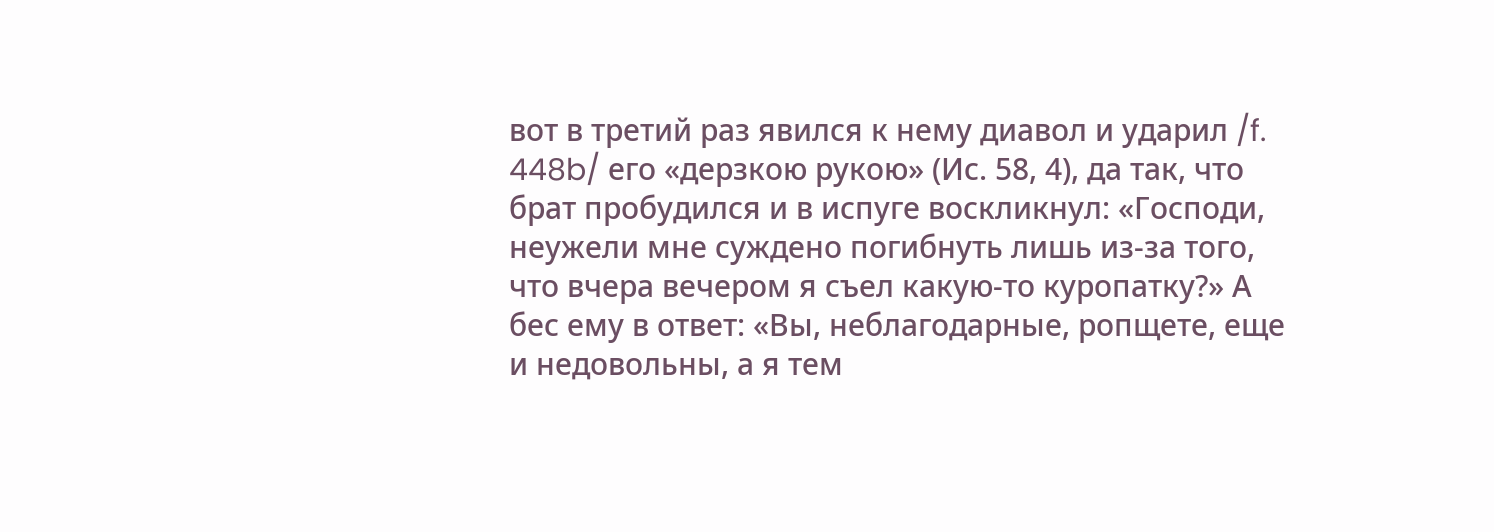вот в третий раз явился к нему диавол и ударил /f. 448b/ его «дерзкою рукою» (Ис. 58, 4), да так, что брат пробудился и в испуге воскликнул: «Господи, неужели мне суждено погибнуть лишь из-за того, что вчера вечером я съел какую-то куропатку?» А бес ему в ответ: «Вы, неблагодарные, ропщете, еще и недовольны, а я тем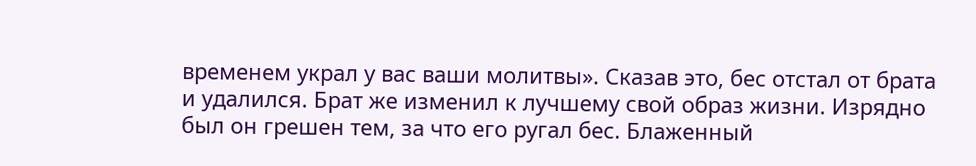временем украл у вас ваши молитвы». Сказав это, бес отстал от брата и удалился. Брат же изменил к лучшему свой образ жизни. Изрядно был он грешен тем, за что его ругал бес. Блаженный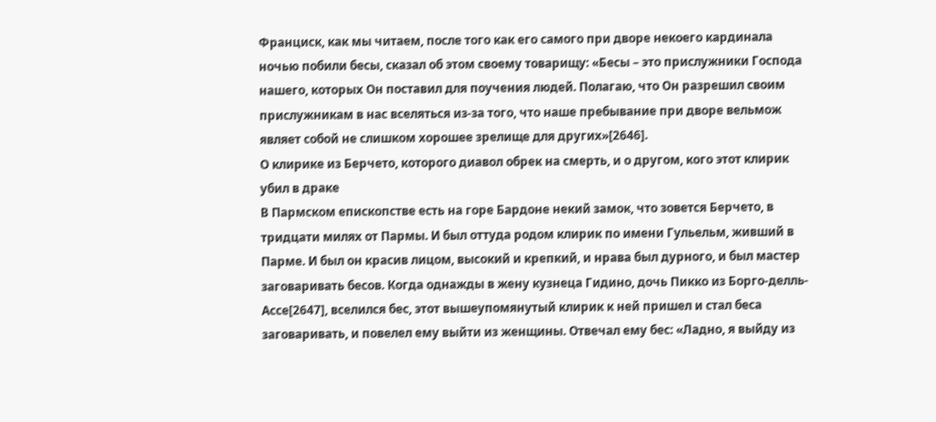Франциск, как мы читаем, после того как его самого при дворе некоего кардинала ночью побили бесы, сказал об этом своему товарищу: «Бесы – это прислужники Господа нашего, которых Он поставил для поучения людей. Полагаю, что Он разрешил своим прислужникам в нас вселяться из-за того, что наше пребывание при дворе вельмож являет собой не слишком хорошее зрелище для других»[2646].
О клирике из Берчето, которого диавол обрек на смерть, и о другом, кого этот клирик убил в драке
В Пармском епископстве есть на горе Бардоне некий замок, что зовется Берчето, в тридцати милях от Пармы. И был оттуда родом клирик по имени Гульельм, живший в Парме. И был он красив лицом, высокий и крепкий, и нрава был дурного, и был мастер заговаривать бесов. Когда однажды в жену кузнеца Гидино, дочь Пикко из Борго-делль-Ассе[2647], вселился бес, этот вышеупомянутый клирик к ней пришел и стал беса заговаривать, и повелел ему выйти из женщины. Отвечал ему бес: «Ладно, я выйду из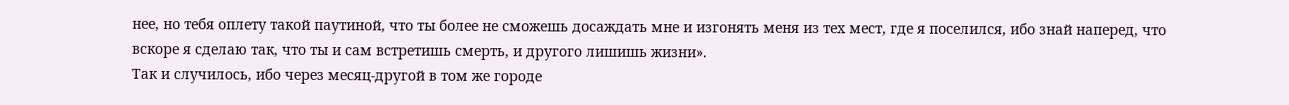нее, но тебя оплету такой паутиной, что ты более не сможешь досаждать мне и изгонять меня из тех мест, где я поселился, ибо знай наперед, что вскоре я сделаю так, что ты и сам встретишь смерть, и другого лишишь жизни».
Так и случилось, ибо через месяц-другой в том же городе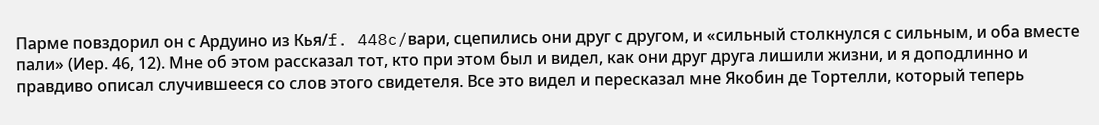Парме повздорил он с Ардуино из Кья/f. 448c/вари, сцепились они друг с другом, и «сильный столкнулся с сильным, и оба вместе пали» (Иер. 46, 12). Мне об этом рассказал тот, кто при этом был и видел, как они друг друга лишили жизни, и я доподлинно и правдиво описал случившееся со слов этого свидетеля. Все это видел и пересказал мне Якобин де Тортелли, который теперь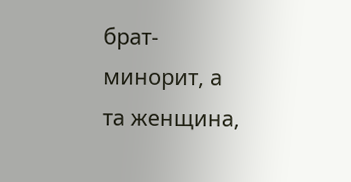брат-минорит, а та женщина,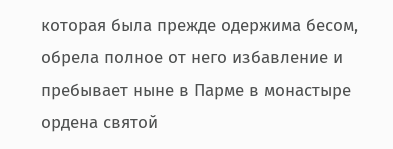которая была прежде одержима бесом, обрела полное от него избавление и пребывает ныне в Парме в монастыре ордена святой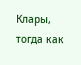Клары, тогда как